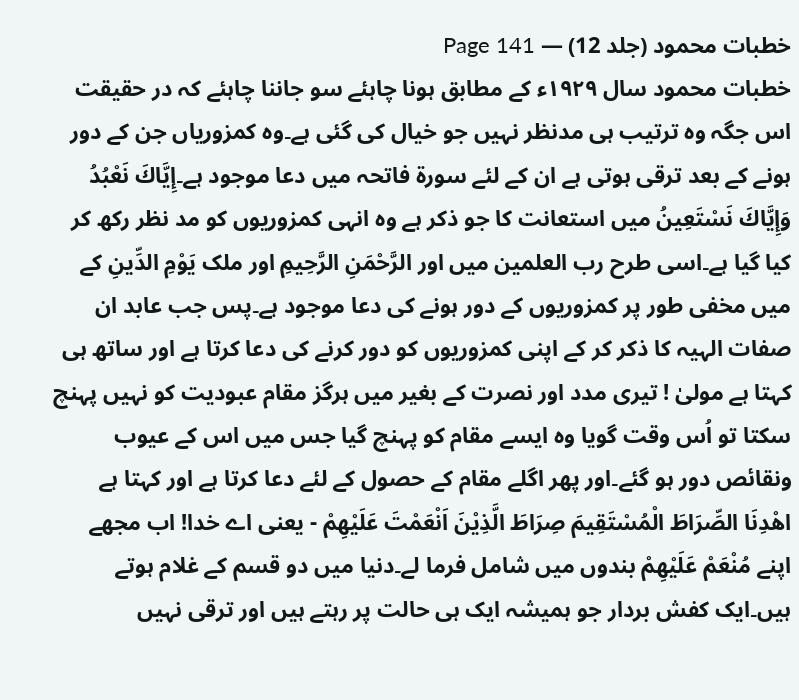خطبات محمود (جلد 12) — Page 141
خطبات محمود سال ۱۹۲۹ء کے مطابق ہونا چاہئے سو جاننا چاہئے کہ در حقیقت اس جگہ وہ ترتیب ہی مدنظر نہیں جو خیال کی گئی ہے۔وہ کمزوریاں جن کے دور ہونے کے بعد ترقی ہوتی ہے ان کے لئے سورۃ فاتحہ میں دعا موجود ہے۔إِيَّاكَ نَعْبُدُ وَإِيَّاكَ نَسْتَعِينُ میں استعانت کا جو ذکر ہے وہ انہی کمزوریوں کو مد نظر رکھ کر کیا گیا ہے۔اسی طرح رب العلمین میں اور الرَّحْمَنِ الرَّحِيمِ اور ملک يَوْمِ الدِّینِ کے میں مخفی طور پر کمزوریوں کے دور ہونے کی دعا موجود ہے۔پس جب عابد ان صفات الہیہ کا ذکر کر کے اپنی کمزوریوں کو دور کرنے کی دعا کرتا ہے اور ساتھ ہی کہتا ہے مولیٰ ! تیری مدد اور نصرت کے بغیر میں ہرگز مقام عبودیت کو نہیں پہنچ سکتا تو اُس وقت گویا وہ ایسے مقام کو پہنچ گیا جس میں اس کے عیوب ونقائص دور ہو گئے۔اور پھر اگلے مقام کے حصول کے لئے دعا کرتا ہے اور کہتا ہے اهْدِنَا الصِّرَاطَ الْمُسْتَقِيمَ صِرَاطَ الَّذِيْنَ اَنْعَمْتَ عَلَيْهِمْ - یعنی اے خدا! اب مجھے اپنے مُنْعَمْ عَلَيْهِمْ بندوں میں شامل فرما لے۔دنیا میں دو قسم کے غلام ہوتے ہیں۔ایک کفش بردار جو ہمیشہ ایک ہی حالت پر رہتے ہیں اور ترقی نہیں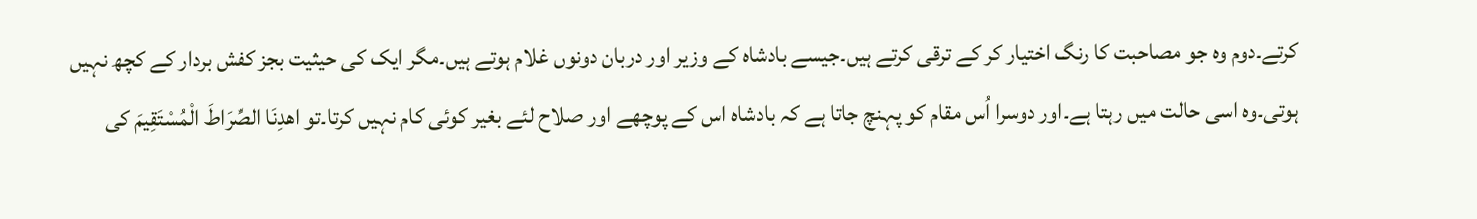کرتے۔دوم وہ جو مصاحبت کا رنگ اختیار کر کے ترقی کرتے ہیں۔جیسے بادشاہ کے وزیر اور دربان دونوں غلام ہوتے ہیں۔مگر ایک کی حیثیت بجز کفش بردار کے کچھ نہیں ہوتی۔وہ اسی حالت میں رہتا ہے۔اور دوسرا اُس مقام کو پہنچ جاتا ہے کہ بادشاہ اس کے پوچھے اور صلاح لئے بغیر کوئی کام نہیں کرتا۔تو اهدِنَا الصِّرَاطَ الْمُسْتَقِيمَ کی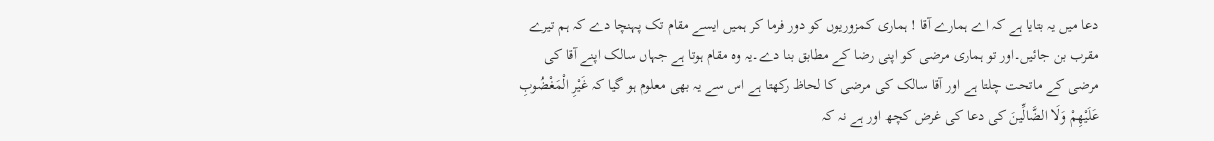دعا میں یہ بتایا ہے کہ اے ہمارے آقا ! ہماری کمزوریوں کو دور فرما کر ہمیں ایسے مقام تک پہنچا دے کہ ہم تیرے مقرب بن جائیں۔اور تو ہماری مرضی کو اپنی رضا کے مطابق بنا دے۔یہ وہ مقام ہوتا ہے جہاں سالک اپنے آقا کی مرضی کے ماتحت چلتا ہے اور آقا سالک کی مرضی کا لحاظ رکھتا ہے اس سے یہ بھی معلوم ہو گیا کہ غَيْرِ الْمَغْضُوبِ عَلَيْهِمْ وَلَا الضَّالِّينَ کی دعا کی غرض کچھ اور ہے نہ کہ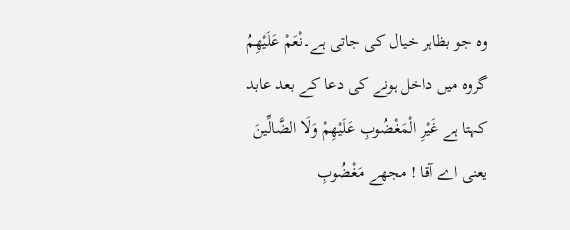وہ جو بظاہر خیال کی جاتی ہے۔نْعَمْ عَلَيْهِمُ گروہ میں داخل ہونے کی دعا کے بعد عابد کہتا ہے غَيْرِ الْمَغْضُوبِ عَلَيْهِمْ وَلَا الضَّالِّينَ یعنی اے آقا ! مجھے مَغْضُوبِ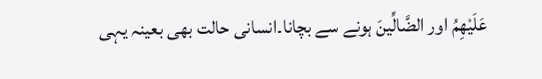عَلَيْهِمُ اور الضَّالِّينَ ہونے سے بچانا۔انسانی حالت بھی بعینہ یہی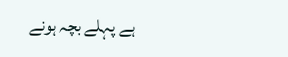ہے پہلے بچہ ہونے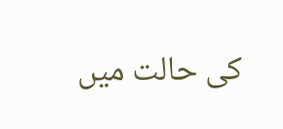کی حالت میں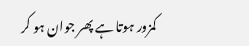کمزور ہوتا ہے پھر جوان ہو کر